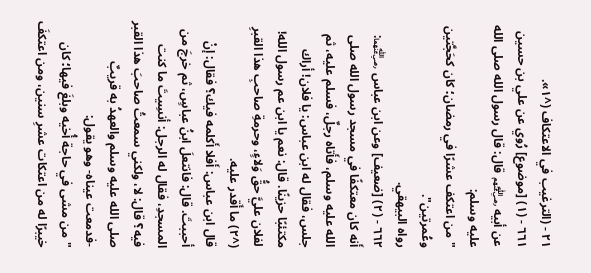٢١ - (الترغيب في الاعتكاف (^١».
٦٦١ - (١) [موضوع] رُوي عن علي بن حسين عن أبيه ﵃ قال: قال رسول الله صلى الله عليه وسلم:
"من اعتكف عشرًا في رمضان؛ كان كحَجَّتين وعُمرتين".
رواه البيهقي.
٦٦٢ - (٢) [ضعيف] وعن ابن عباس ﵄:
أَنه كان معتكفًا في مسجد رسول الله صلى الله عليه وسلم، فأَتاه رجلٌ، فسلم عليه، ثم جلس، فقال له ابن عباس: يا فلان! أراك مكتئبًا حزينًا. قال: نعم يا ابن عم رسول الله! لفلان عليَّ حقُّ وَلاءٍ، وحرمةِ صاحبِ هذا القبرِ (^٢) ما أَقدر عليه.
قال ابن عباس: أَفلا أَكلمه فيك؟ فقال: إنْ أحببتَ. قال: فانتعلَ ابنُ عباسٍ، ثم خرجَ من المسجدِ، فقال له الرجل: أنسِيتَ ما كنت فيه؟ قال: لا، ولكني سمعتُ صاحبَ هذا القبر صلى الله عليه وسلم والعهدُ به قريبٌ -فدمعت عيناه- وهو يقول:
"من مشى في حاجة أُخيه وبلغَ فيها؛ كان خيبرًا له من اعتكات عشرِ سنين، ومن اعتكفَ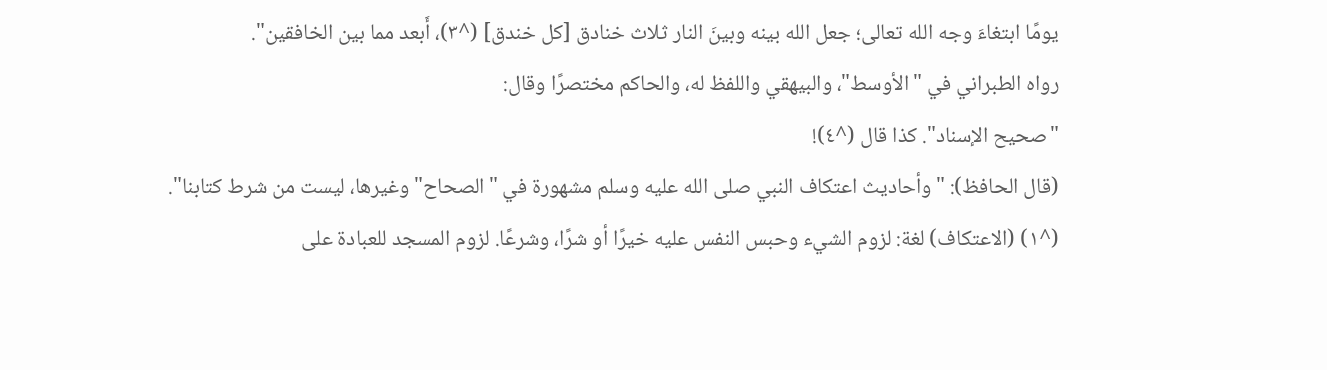يومًا ابتغاءَ وجه الله تعالى؛ جعل الله بينه وبينَ النار ثلاث خنادق [كل خندق] (^٣)، أَبعد مما بين الخافقين".
رواه الطبراني في "الأوسط"، والبيهقي واللفظ له، والحاكم مختصرًا وقال:
"صحيح الإسناد". كذا قال (^٤)!
(قال الحافظ): "وأحاديث اعتكاف النبي صلى الله عليه وسلم مشهورة في "الصحاح" وغيرها، ليست من شرط كتابنا".
(^١) (الاعتكاف) لغة: لزوم الشيء وحبس النفس عليه خيرًا أو شرًا، وشرعًا. لزوم المسجد للعبادة على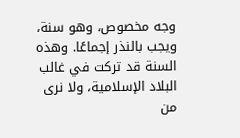وجه مخصوص، وهو سنة، ويجب بالنذر إجماعًا. وهذه السنة قد تركت في غالب البلاد الإسلامية، ولا نرى من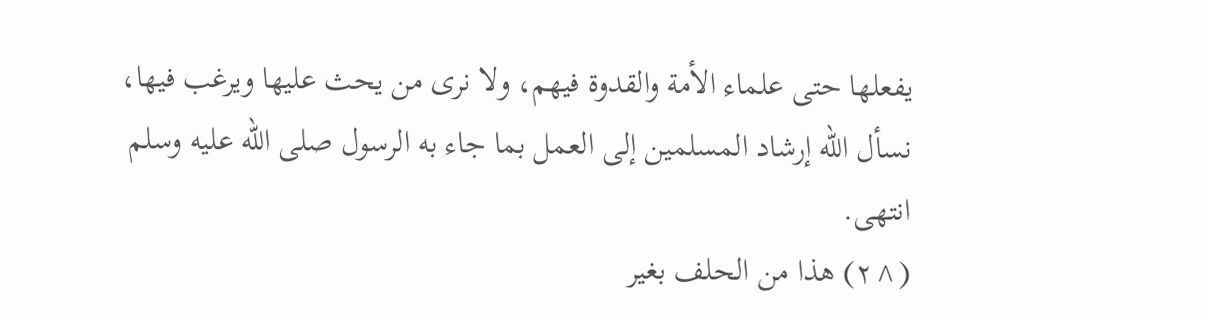يفعلها حتى علماء الأمة والقدوة فيهم، ولا نرى من يحث عليها ويرغب فيها، نسأل الله إرشاد المسلمين إلى العمل بما جاء به الرسول صلى الله عليه وسلم انتهى.
(^٢) هذا من الحلف بغير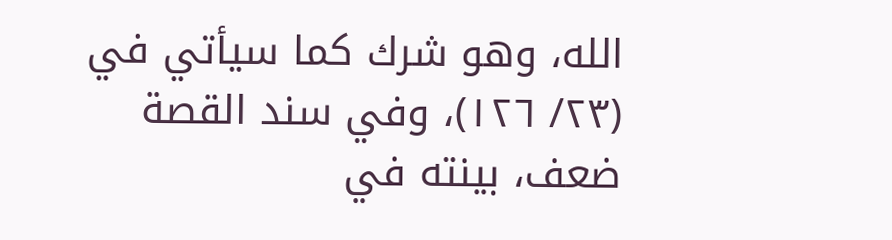الله، وهو شرك كما سيأتي في (٢٣/ ١٢٦)، وفي سند القصة ضعف، بينته في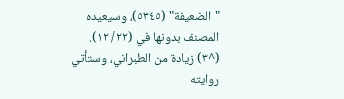"الضعيفة" (٥٣٤٥)، وسيعيده المصنف بدونها في (٢٢/ ١٢).
(^٣) زيادة من الطبراني، وستأتي روايته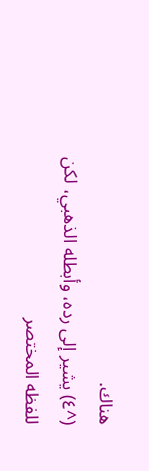هناك.
(^٤) يشير إلى رده، وأبطله الذهبي، لكن للفظه المختصر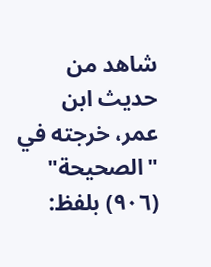شاهد من حديث ابن عمر، خرجته في "الصحيحة" (٩٠٦) بلفظ: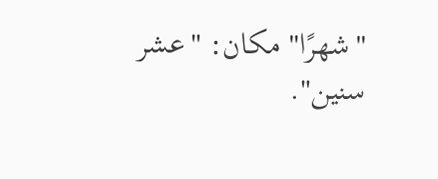"شهرًا" مكان: "عشر سنين".